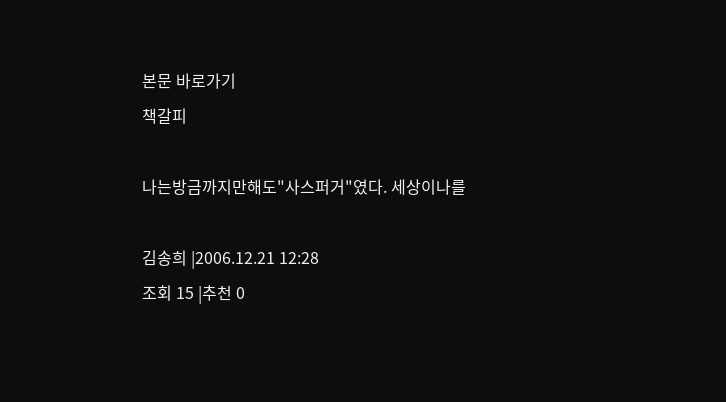본문 바로가기
책갈피

나는방금까지만해도"사스퍼거"였다. 세상이나를

김송희 |2006.12.21 12:28
조회 15 |추천 0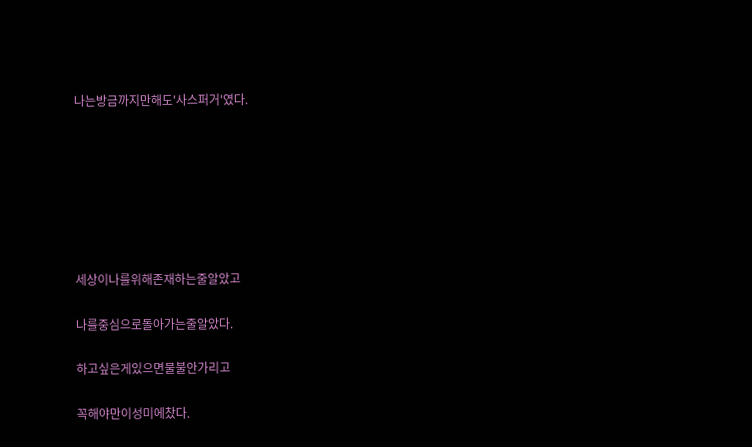나는방금까지만해도'사스퍼거'였다.







세상이나를위해존재하는줄알았고

나를중심으로돌아가는줄알았다.

하고싶은게있으면물불안가리고

꼭해야만이성미에찼다.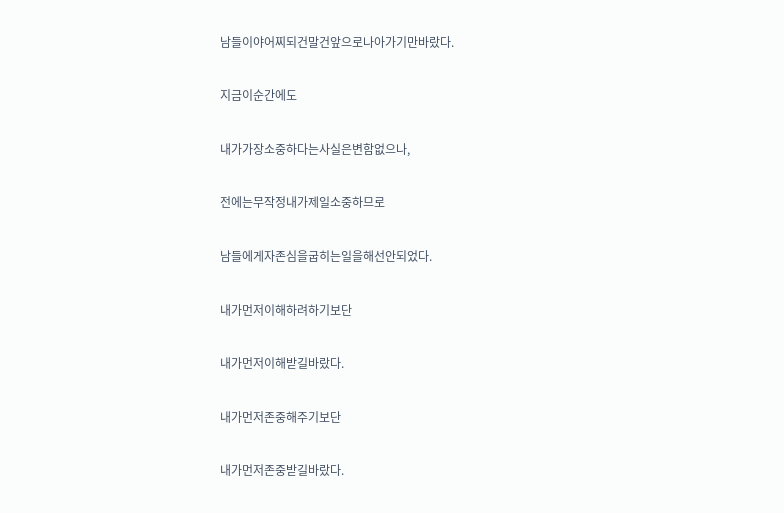남들이야어찌되건말건앞으로나아가기만바랐다.

지금이순간에도

내가가장소중하다는사실은변함없으나,

전에는무작정내가제일소중하므로

남들에게자존심을굽히는일을해선안되었다.

내가먼저이해하려하기보단

내가먼저이해받길바랐다.

내가먼저존중해주기보단

내가먼저존중받길바랐다.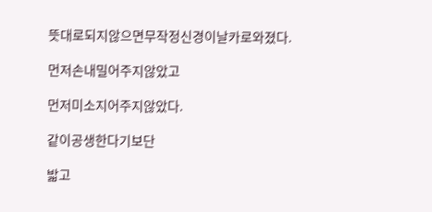뜻대로되지않으면무작정신경이날카로와졌다.

먼저손내밀어주지않았고

먼저미소지어주지않았다.

같이공생한다기보단

밟고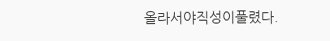올라서야직성이풀렸다.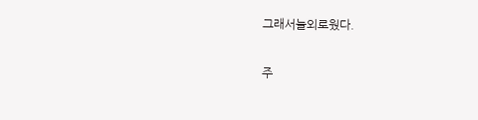그래서늘외로웠다.

주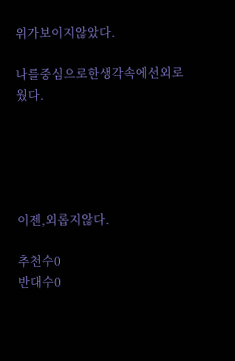위가보이지않았다.

나를중심으로한생각속에선외로웠다.





이젠,외롭지않다.

추천수0
반대수0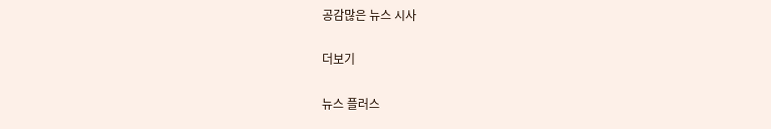공감많은 뉴스 시사

더보기

뉴스 플러스